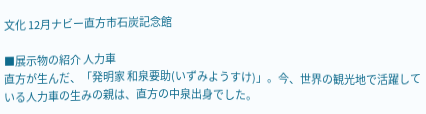文化 12月ナビー直方市石炭記念館

■展示物の紹介 人力車
直方が生んだ、「発明家 和泉要助(いずみようすけ)」。今、世界の観光地で活躍している人力車の生みの親は、直方の中泉出身でした。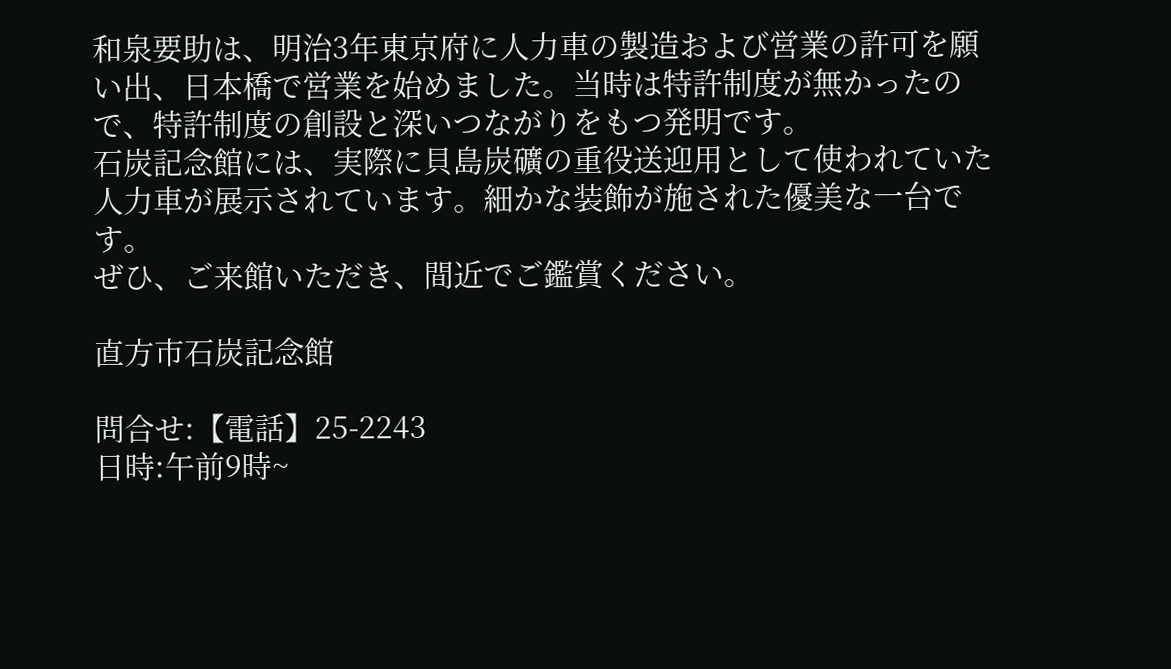和泉要助は、明治3年東京府に人力車の製造および営業の許可を願い出、日本橋で営業を始めました。当時は特許制度が無かったので、特許制度の創設と深いつながりをもつ発明です。
石炭記念館には、実際に貝島炭礦の重役送迎用として使われていた人力車が展示されています。細かな装飾が施された優美な一台です。
ぜひ、ご来館いただき、間近でご鑑賞ください。

直方市石炭記念館

問合せ:【電話】25-2243
日時:午前9時~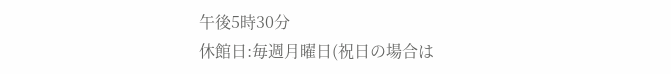午後5時30分
休館日:毎週月曜日(祝日の場合は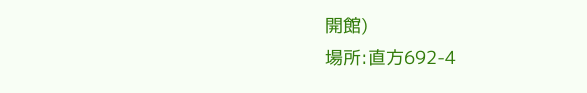開館)
場所:直方692-4